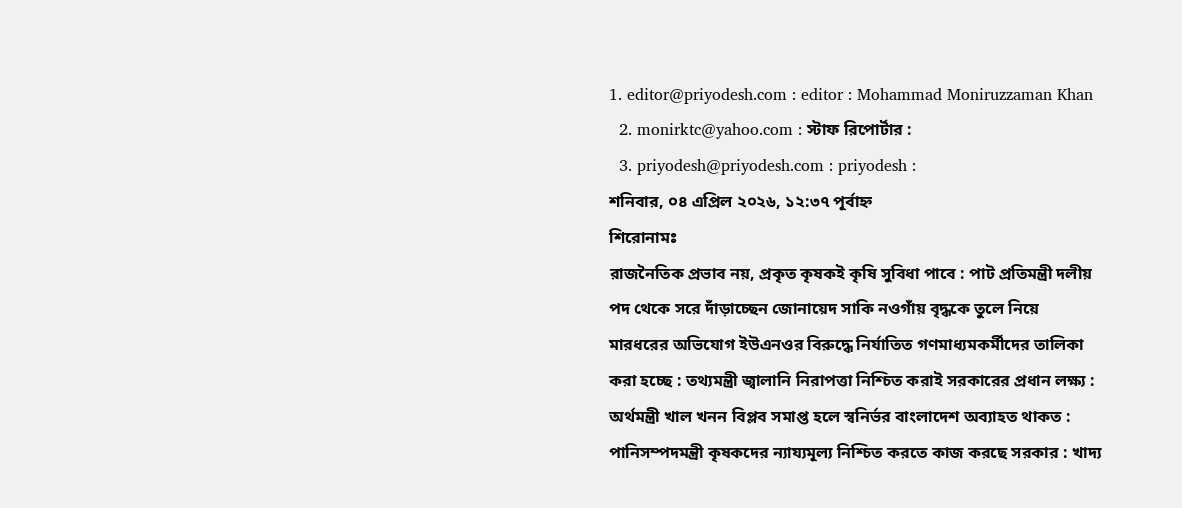1. editor@priyodesh.com : editor : Mohammad Moniruzzaman Khan
  2. monirktc@yahoo.com : স্টাফ রিপোর্টার :
  3. priyodesh@priyodesh.com : priyodesh :
শনিবার, ০৪ এপ্রিল ২০২৬, ১২:৩৭ পূর্বাহ্ন
শিরোনামঃ
রাজনৈতিক প্রভাব নয়, প্রকৃত কৃষকই কৃষি সুবিধা পাবে : পাট প্রতিমন্ত্রী দলীয় পদ থেকে সরে দাঁড়াচ্ছেন জোনায়েদ সাকি নওগাঁয় বৃদ্ধকে তুলে নিয়ে মারধরের অভিযোগ ইউএনওর বিরুদ্ধে নির্যাতিত গণমাধ্যমকর্মীদের তালিকা করা হচ্ছে : তথ্যমন্ত্রী জ্বালানি নিরাপত্তা নিশ্চিত করাই সরকারের প্রধান লক্ষ্য : অর্থমন্ত্রী খাল খনন বিপ্লব সমাপ্ত হলে স্বনির্ভর বাংলাদেশ অব্যাহত থাকত : পানিসম্পদমন্ত্রী কৃষকদের ন্যায্যমূল্য নিশ্চিত করতে কাজ করছে সরকার : খাদ্য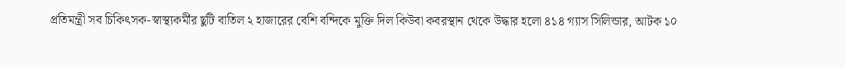প্রতিমন্ত্রী সব চিকিৎসক-স্বাস্থ্যকর্মীর ছুটি বাতিল ২ হাজারের বেশি বন্দিকে মুক্তি দিল কিউবা কবরস্থান থেকে উদ্ধার হলো ৪১৪ গ্যাস সিলিন্ডার, আটক ১০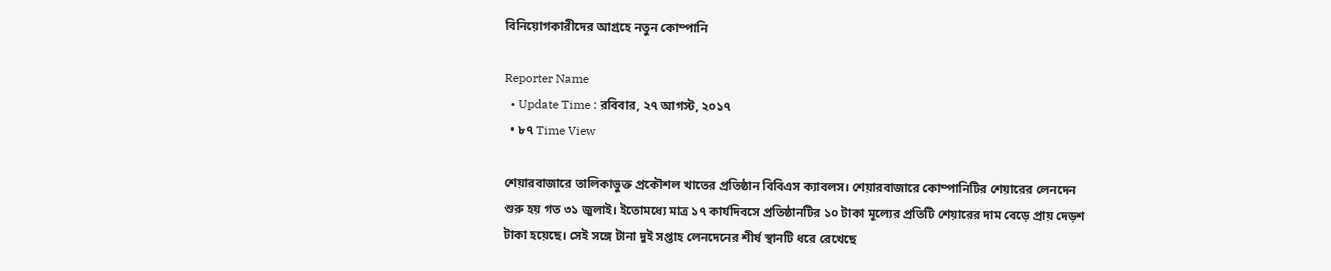বিনিয়োগকারীদের আগ্রহে নতুন কোম্পানি

Reporter Name
  • Update Time : রবিবার, ২৭ আগস্ট, ২০১৭
  • ৮৭ Time View

শেয়ারবাজারে তালিকাভুক্ত প্রকৌশল খাতের প্রতিষ্ঠান বিবিএস ক্যাবলস। শেয়ারবাজারে কোম্পানিটির শেয়ারের লেনদেন শুরু হয় গত ৩১ জুলাই। ইতোমধ্যে মাত্র ১৭ কার্যদিবসে প্রতিষ্ঠানটির ১০ টাকা মূল্যের প্রতিটি শেয়ারের দাম বেড়ে প্রায় দেড়শ টাকা হয়েছে। সেই সঙ্গে টানা দুই সপ্তাহ লেনদেনের শীর্ষ স্থানটি ধরে রেখেছে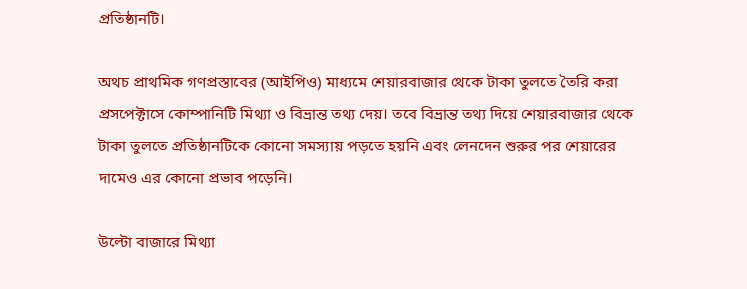প্রতিষ্ঠানটি।

অথচ প্রাথমিক গণপ্রস্তাবের (আইপিও) মাধ্যমে শেয়ারবাজার থেকে টাকা তুলতে তৈরি করা প্রসপেক্টাসে কোম্পানিটি মিথ্যা ও বিভ্রান্ত তথ্য দেয়। তবে বিভ্রান্ত তথ্য দিয়ে শেয়ারবাজার থেকে টাকা তুলতে প্রতিষ্ঠানটিকে কোনো সমস্যায় পড়তে হয়নি এবং লেনদেন শুরুর পর শেয়ারের দামেও এর কোনো প্রভাব পড়েনি।

উল্টো বাজারে মিথ্যা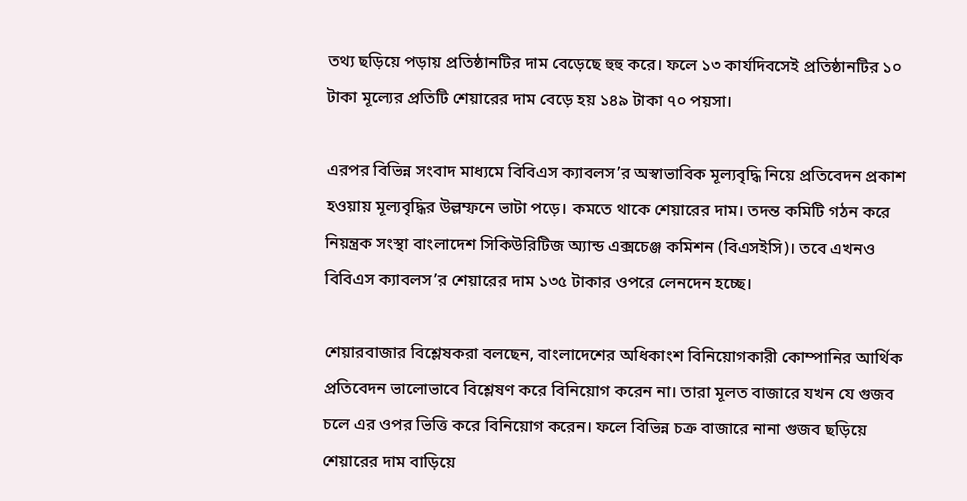তথ্য ছড়িয়ে পড়ায় প্রতিষ্ঠানটির দাম বেড়েছে হুহু করে। ফলে ১৩ কার্যদিবসেই প্রতিষ্ঠানটির ১০ টাকা মূল্যের প্রতিটি শেয়ারের দাম বেড়ে হয় ১৪৯ টাকা ৭০ পয়সা।

এরপর বিভিন্ন সংবাদ মাধ্যমে বিবিএস ক্যাবলস’র অস্বাভাবিক মূল্যবৃদ্ধি নিয়ে প্রতিবেদন প্রকাশ হওয়ায় মূল্যবৃদ্ধির উল্লম্ফনে ভাটা পড়ে। কমতে থাকে শেয়ারের দাম। তদন্ত কমিটি গঠন করে নিয়ন্ত্রক সংস্থা বাংলাদেশ সিকিউরিটিজ অ্যান্ড এক্সচেঞ্জ কমিশন (বিএসইসি)। তবে এখনও বিবিএস ক্যাবলস’র শেয়ারের দাম ১৩৫ টাকার ওপরে লেনদেন হচ্ছে।

শেয়ারবাজার বিশ্লেষকরা বলছেন, বাংলাদেশের অধিকাংশ বিনিয়োগকারী কোম্পানির আর্থিক প্রতিবেদন ভালোভাবে বিশ্লেষণ করে বিনিয়োগ করেন না। তারা মূলত বাজারে যখন যে গুজব চলে এর ওপর ভিত্তি করে বিনিয়োগ করেন। ফলে বিভিন্ন চক্র বাজারে নানা গুজব ছড়িয়ে শেয়ারের দাম বাড়িয়ে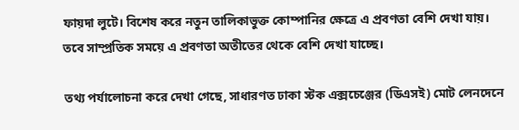ফায়দা লুটে। বিশেষ করে নতুন তালিকাভুক্ত কোম্পানির ক্ষেত্রে এ প্রবণতা বেশি দেখা যায়। তবে সাম্প্রতিক সময়ে এ প্রবণতা অতীতের থেকে বেশি দেখা যাচ্ছে।

তথ্য পর্যালোচনা করে দেখা গেছে, সাধারণত ঢাকা স্টক এক্সচেঞ্জের (ডিএসই) মোট লেনদেনে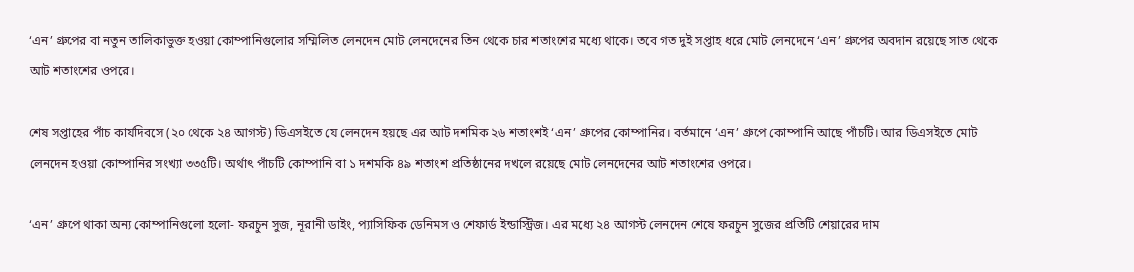‘এন’ গ্রুপের বা নতুন তালিকাভুক্ত হওয়া কোম্পানিগুলোর সম্মিলিত লেনদেন মোট লেনদেনের তিন থেকে চার শতাংশের মধ্যে থাকে। তবে গত দুই সপ্তাহ ধরে মোট লেনদেনে ‘এন’ গ্রুপের অবদান রয়েছে সাত থেকে আট শতাংশের ওপরে।

শেষ সপ্তাহের পাঁচ কার্যদিবসে (২০ থেকে ২৪ আগস্ট) ডিএসইতে যে লেনদেন হয়ছে এর আট দশমিক ২৬ শতাংশই ‘এন’ গ্রুপের কোম্পানির। বর্তমানে ‘এন’ গ্রুপে কোম্পানি আছে পাঁচটি। আর ডিএসইতে মোট লেনদেন হওয়া কোম্পানির সংখ্যা ৩৩৫টি। অর্থাৎ পাঁচটি কোম্পানি বা ১ দশমকি ৪৯ শতাংশ প্রতিষ্ঠানের দখলে রয়েছে মোট লেনদেনের আট শতাংশের ওপরে।

‘এন’ গ্রুপে থাকা অন্য কোম্পানিগুলো হলো- ফরচুন সুজ, নূরানী ডাইং, প্যাসিফিক ডেনিমস ও শেফার্ড ইন্ডাস্ট্রিজ। এর মধ্যে ২৪ আগস্ট লেনদেন শেষে ফরচুন সুজের প্রতিটি শেয়ারের দাম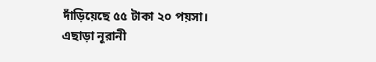দাঁড়িয়েছে ৫৫ টাকা ২০ পয়সা। এছাড়া নূরানী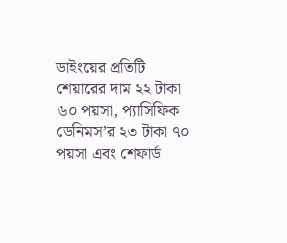ডাইংয়ের প্রতিটি শেয়ারের দাম ২২ টাকা ৬০ পয়সা, প্যাসিফিক ডেনিমস’র ২৩ টাকা ৭০ পয়সা এবং শেফার্ড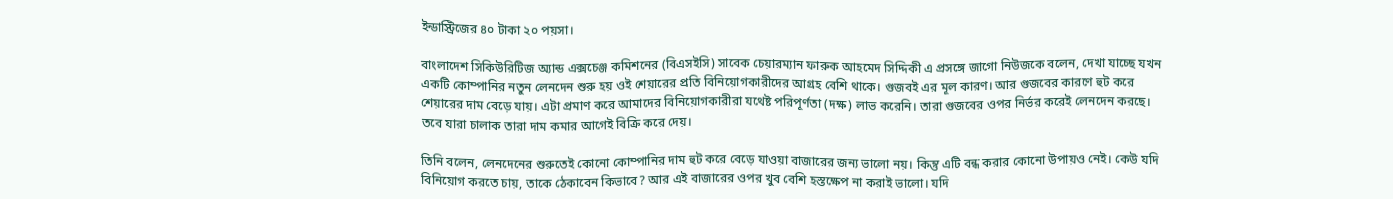ইন্ডাস্ট্রিজের ৪০ টাকা ২০ পয়সা।

বাংলাদেশ সিকিউরিটিজ অ্যান্ড এক্সচেঞ্জ কমিশনের (বিএসইসি) সাবেক চেয়ারম্যান ফারুক আহমেদ সিদ্দিকী এ প্রসঙ্গে জাগো নিউজকে বলেন, দেখা যাচ্ছে যখন একটি কোম্পানির নতুন লেনদেন শুরু হয় ওই শেয়ারের প্রতি বিনিয়োগকারীদের আগ্রহ বেশি থাকে। গুজবই এর মূল কারণ। আর গুজবের কারণে হুট করে শেয়ারের দাম বেড়ে যায়। এটা প্রমাণ করে আমাদের বিনিয়োগকারীরা যথেষ্ট পরিপূর্ণতা (দক্ষ) লাভ করেনি। তারা গুজবের ওপর নির্ভর করেই লেনদেন করছে। তবে যারা চালাক তারা দাম কমার আগেই বিক্রি করে দেয়।

তিনি বলেন, লেনদেনের শুরুতেই কোনো কোম্পানির দাম হুট করে বেড়ে যাওয়া বাজারের জন্য ভালো নয়। কিন্তু এটি বন্ধ করার কোনো উপায়ও নেই। কেউ যদি বিনিয়োগ করতে চায়, তাকে ঠেকাবেন কিভাবে? আর এই বাজারের ওপর খুব বেশি হস্তক্ষেপ না করাই ভালো। যদি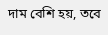দাম বেশি হয়, তবে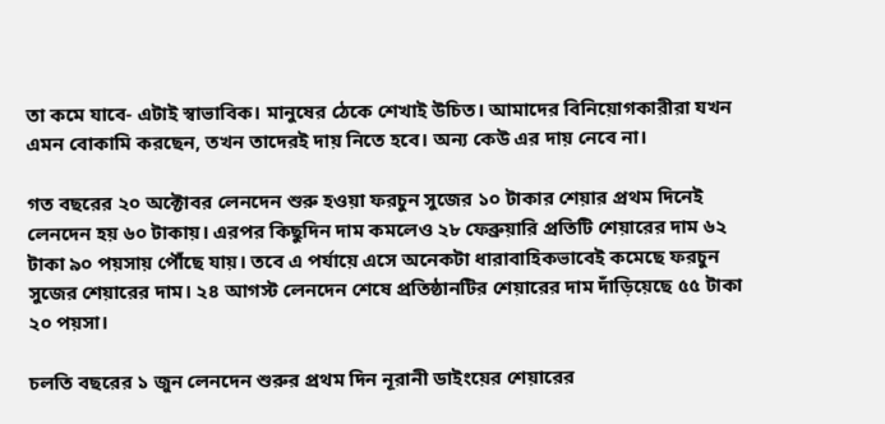তা কমে যাবে- এটাই স্বাভাবিক। মানুষের ঠেকে শেখাই উচিত। আমাদের বিনিয়োগকারীরা যখন এমন বোকামি করছেন, তখন তাদেরই দায় নিতে হবে। অন্য কেউ এর দায় নেবে না।

গত বছরের ২০ অক্টোবর লেনদেন শুরু হওয়া ফরচুন সুজের ১০ টাকার শেয়ার প্রথম দিনেই লেনদেন হয় ৬০ টাকায়। এরপর কিছুদিন দাম কমলেও ২৮ ফেব্রুয়ারি প্রতিটি শেয়ারের দাম ৬২ টাকা ৯০ পয়সায় পৌঁছে যায়। তবে এ পর্যায়ে এসে অনেকটা ধারাবাহিকভাবেই কমেছে ফরচুন সুজের শেয়ারের দাম। ২৪ আগস্ট লেনদেন শেষে প্রতিষ্ঠানটির শেয়ারের দাম দাঁড়িয়েছে ৫৫ টাকা ২০ পয়সা।

চলতি বছরের ১ জুন লেনদেন শুরুর প্রথম দিন নূরানী ডাইংয়ের শেয়ারের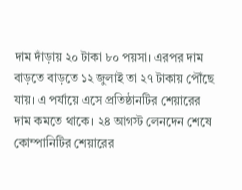দাম দাঁড়ায় ২০ টাকা ৮০ পয়সা। এরপর দাম বাড়তে বাড়তে ১২ জুলাই তা ২৭ টাকায় পৌঁছে যায়। এ পর্যায়ে এসে প্রতিষ্ঠানটির শেয়ারের দাম কমতে থাকে। ২৪ আগস্ট লেনদেন শেষে কোম্পানিটির শেয়ারের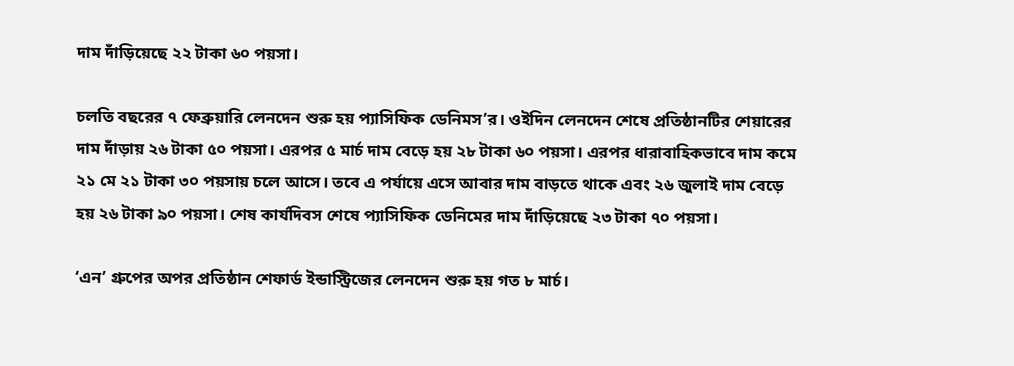দাম দাঁড়িয়েছে ২২ টাকা ৬০ পয়সা।

চলতি বছরের ৭ ফেব্রুয়ারি লেনদেন শুরু হয় প্যাসিফিক ডেনিমস’র। ওইদিন লেনদেন শেষে প্রতিষ্ঠানটির শেয়ারের দাম দাঁড়ায় ২৬ টাকা ৫০ পয়সা। এরপর ৫ মার্চ দাম বেড়ে হয় ২৮ টাকা ৬০ পয়সা। এরপর ধারাবাহিকভাবে দাম কমে ২১ মে ২১ টাকা ৩০ পয়সায় চলে আসে। তবে এ পর্যায়ে এসে আবার দাম বাড়তে থাকে এবং ২৬ জুলাই দাম বেড়ে হয় ২৬ টাকা ৯০ পয়সা। শেষ কার্যদিবস শেষে প্যাসিফিক ডেনিমের দাম দাঁড়িয়েছে ২৩ টাকা ৭০ পয়সা।

‘এন’ গ্রুপের অপর প্রতিষ্ঠান শেফার্ড ইন্ডাস্ট্রিজের লেনদেন শুরু হয় গত ৮ মার্চ।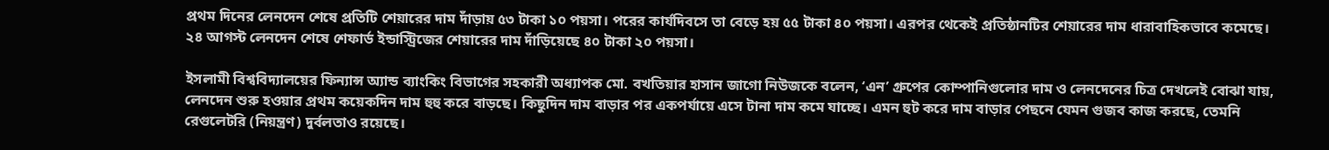প্রথম দিনের লেনদেন শেষে প্রতিটি শেয়ারের দাম দাঁড়ায় ৫৩ টাকা ১০ পয়সা। পরের কার্যদিবসে তা বেড়ে হয় ৫৫ টাকা ৪০ পয়সা। এরপর থেকেই প্রতিষ্ঠানটির শেয়ারের দাম ধারাবাহিকভাবে কমেছে। ২৪ আগস্ট লেনদেন শেষে শেফার্ড ইন্ডাস্ট্রিজের শেয়ারের দাম দাঁড়িয়েছে ৪০ টাকা ২০ পয়সা।

ইসলামী বিশ্ববিদ্যালয়ের ফিন্যান্স অ্যান্ড ব্যাংকিং বিভাগের সহকারী অধ্যাপক মো. বখতিয়ার হাসান জাগো নিউজকে বলেন, ‘এন’ গ্রুপের কোম্পানিগুলোর দাম ও লেনদেনের চিত্র দেখলেই বোঝা যায়, লেনদেন শুরু হওয়ার প্রথম কয়েকদিন দাম হুহু করে বাড়ছে। কিছুদিন দাম বাড়ার পর একপর্যায়ে এসে টানা দাম কমে যাচ্ছে। এমন হুট করে দাম বাড়ার পেছনে যেমন গুজব কাজ করছে, তেমনি রেগুলেটরি (নিয়ন্ত্রণ) দুর্বলতাও রয়েছে।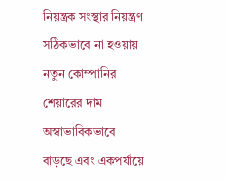নিয়ন্ত্রক সংস্থার নিয়ন্ত্রণ সঠিকভাবে না হওয়ায় নতুন কোম্পানির শেয়ারের দাম অস্বাভাবিকভাবে বাড়ছে এবং একপর্যায়ে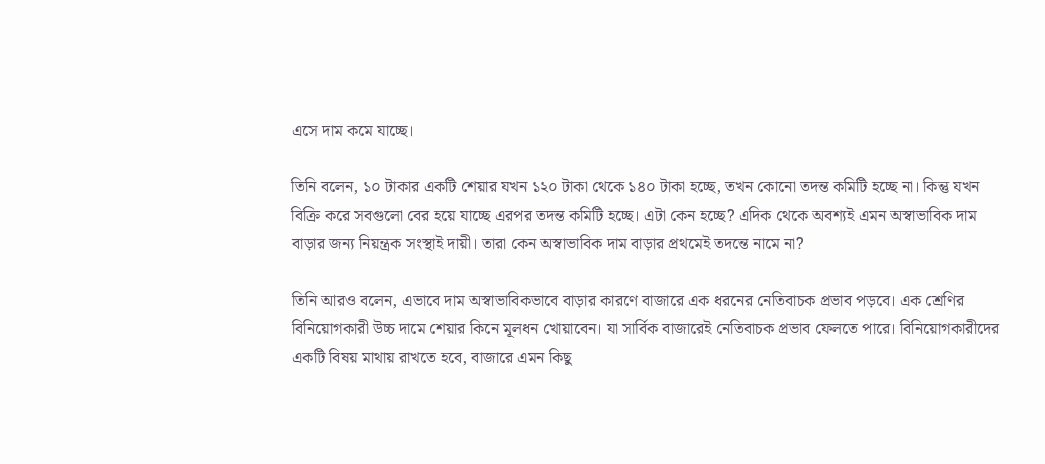এসে দাম কমে যাচ্ছে।

তিনি বলেন, ১০ টাকার একটি শেয়ার যখন ১২০ টাকা থেকে ১৪০ টাকা হচ্ছে, তখন কোনো তদন্ত কমিটি হচ্ছে না। কিন্তু যখন বিক্রি করে সবগুলো বের হয়ে যাচ্ছে এরপর তদন্ত কমিটি হচ্ছে। এটা কেন হচ্ছে? এদিক থেকে অবশ্যই এমন অস্বাভাবিক দাম বাড়ার জন্য নিয়ন্ত্রক সংস্থাই দায়ী। তারা কেন অস্বাভাবিক দাম বাড়ার প্রথমেই তদন্তে নামে না?

তিনি আরও বলেন, এভাবে দাম অস্বাভাবিকভাবে বাড়ার কারণে বাজারে এক ধরনের নেতিবাচক প্রভাব পড়বে। এক শ্রেণির বিনিয়োগকারী উচ্চ দামে শেয়ার কিনে মূলধন খোয়াবেন। যা সার্বিক বাজারেই নেতিবাচক প্রভাব ফেলতে পারে। বিনিয়োগকারীদের একটি বিষয় মাথায় রাখতে হবে, বাজারে এমন কিছু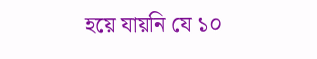হয়ে যায়নি যে ১০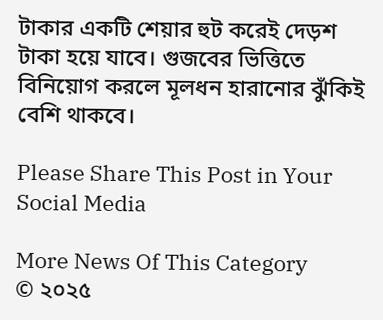টাকার একটি শেয়ার হুট করেই দেড়শ টাকা হয়ে যাবে। গুজবের ভিত্তিতে বিনিয়োগ করলে মূলধন হারানোর ঝুঁকিই বেশি থাকবে।

Please Share This Post in Your Social Media

More News Of This Category
© ২০২৫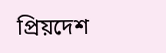প্রিয়দেশ